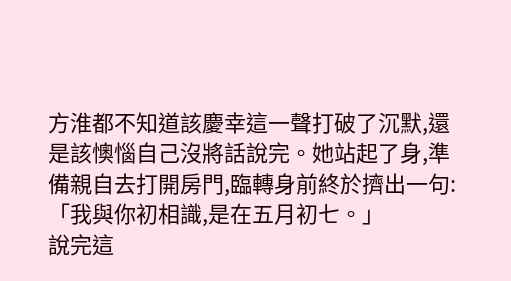方淮都不知道該慶幸這一聲打破了沉默,還是該懊惱自己沒將話說完。她站起了身,準備親自去打開房門,臨轉身前終於擠出一句:「我與你初相識,是在五月初七。」
說完這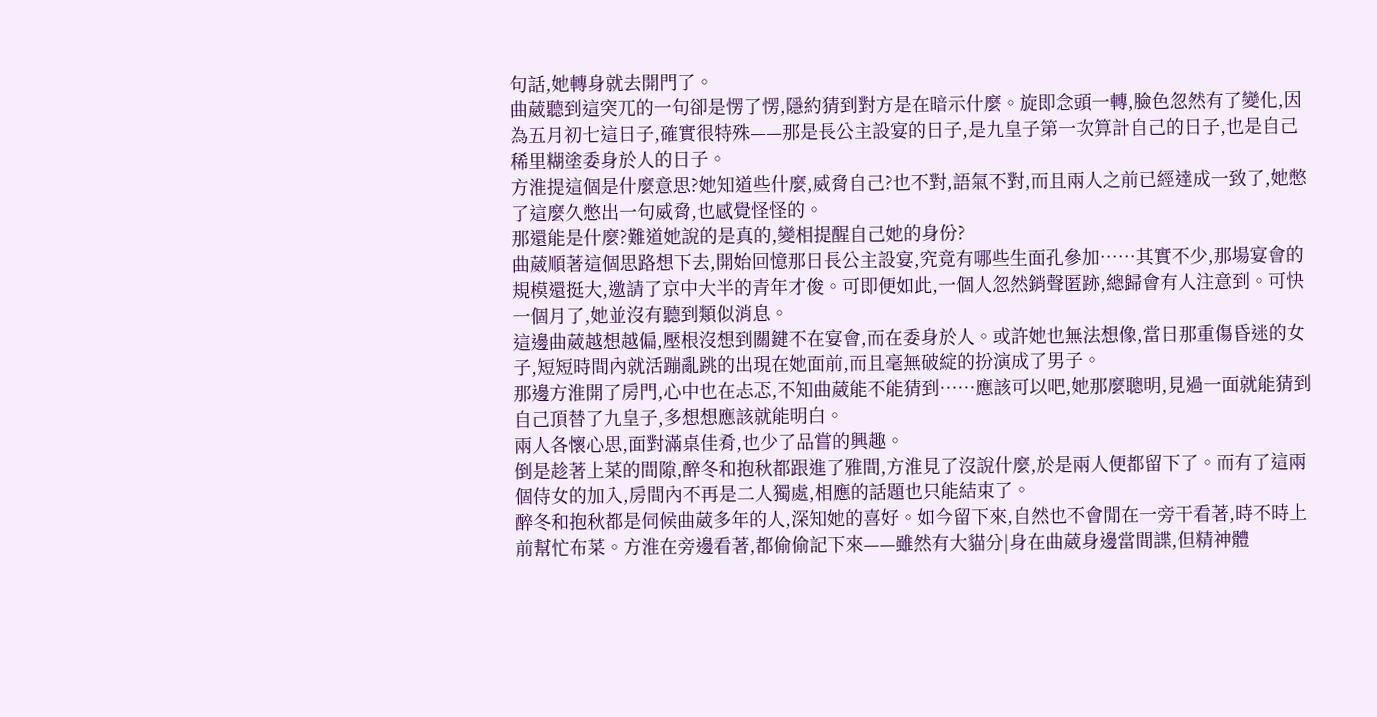句話,她轉身就去開門了。
曲葳聽到這突兀的一句卻是愣了愣,隱約猜到對方是在暗示什麼。旋即念頭一轉,臉色忽然有了變化,因為五月初七這日子,確實很特殊——那是長公主設宴的日子,是九皇子第一次算計自己的日子,也是自己稀里糊塗委身於人的日子。
方淮提這個是什麼意思?她知道些什麼,威脅自己?也不對,語氣不對,而且兩人之前已經達成一致了,她憋了這麼久憋出一句威脅,也感覺怪怪的。
那還能是什麼?難道她說的是真的,變相提醒自己她的身份?
曲葳順著這個思路想下去,開始回憶那日長公主設宴,究竟有哪些生面孔參加……其實不少,那場宴會的規模還挺大,邀請了京中大半的青年才俊。可即便如此,一個人忽然銷聲匿跡,總歸會有人注意到。可快一個月了,她並沒有聽到類似消息。
這邊曲葳越想越偏,壓根沒想到關鍵不在宴會,而在委身於人。或許她也無法想像,當日那重傷昏迷的女子,短短時間內就活蹦亂跳的出現在她面前,而且毫無破綻的扮演成了男子。
那邊方淮開了房門,心中也在忐忑,不知曲葳能不能猜到……應該可以吧,她那麼聰明,見過一面就能猜到自己頂替了九皇子,多想想應該就能明白。
兩人各懷心思,面對滿桌佳肴,也少了品嘗的興趣。
倒是趁著上菜的間隙,醉冬和抱秋都跟進了雅間,方淮見了沒說什麼,於是兩人便都留下了。而有了這兩個侍女的加入,房間內不再是二人獨處,相應的話題也只能結束了。
醉冬和抱秋都是伺候曲葳多年的人,深知她的喜好。如今留下來,自然也不會閒在一旁干看著,時不時上前幫忙布菜。方淮在旁邊看著,都偷偷記下來——雖然有大貓分|身在曲葳身邊當間諜,但精神體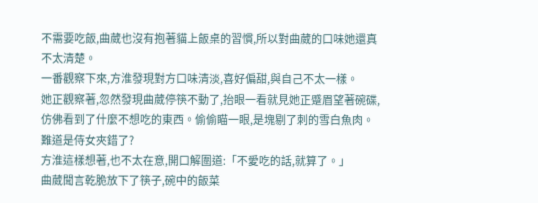不需要吃飯,曲葳也沒有抱著貓上飯桌的習慣,所以對曲葳的口味她還真不太清楚。
一番觀察下來,方淮發現對方口味清淡,喜好偏甜,與自己不太一樣。
她正觀察著,忽然發現曲葳停筷不動了,抬眼一看就見她正蹙眉望著碗碟,仿佛看到了什麼不想吃的東西。偷偷瞄一眼,是塊剔了刺的雪白魚肉。
難道是侍女夾錯了?
方淮這樣想著,也不太在意,開口解圍道:「不愛吃的話,就算了。」
曲葳聞言乾脆放下了筷子,碗中的飯菜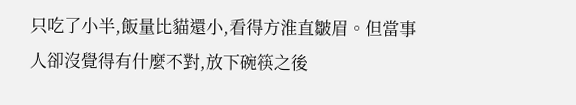只吃了小半,飯量比貓還小,看得方淮直皺眉。但當事人卻沒覺得有什麼不對,放下碗筷之後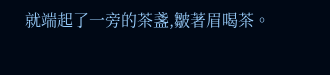就端起了一旁的茶盞,皺著眉喝茶。